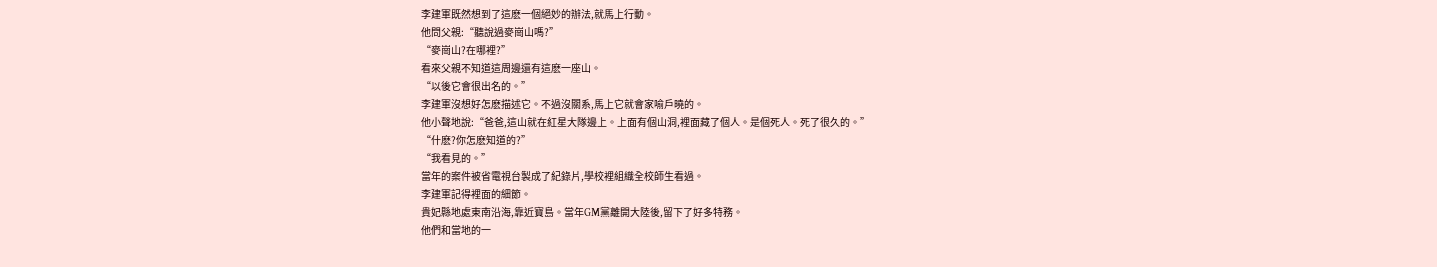李建軍既然想到了這麽一個絕妙的辦法,就馬上行動。
他問父親:“聽說過麥崗山嗎?”
“麥崗山?在哪裡?”
看來父親不知道這周邊還有這麽一座山。
“以後它會很出名的。”
李建軍沒想好怎麽描述它。不過沒關系,馬上它就會家喻戶曉的。
他小聲地說:“爸爸,這山就在紅星大隊邊上。上面有個山洞,裡面藏了個人。是個死人。死了很久的。”
“什麽?你怎麽知道的?”
“我看見的。”
當年的案件被省電視台製成了紀錄片,學校裡組織全校師生看過。
李建軍記得裡面的細節。
貴妃縣地處東南沿海,靠近寶島。當年GM黨離開大陸後,留下了好多特務。
他們和當地的一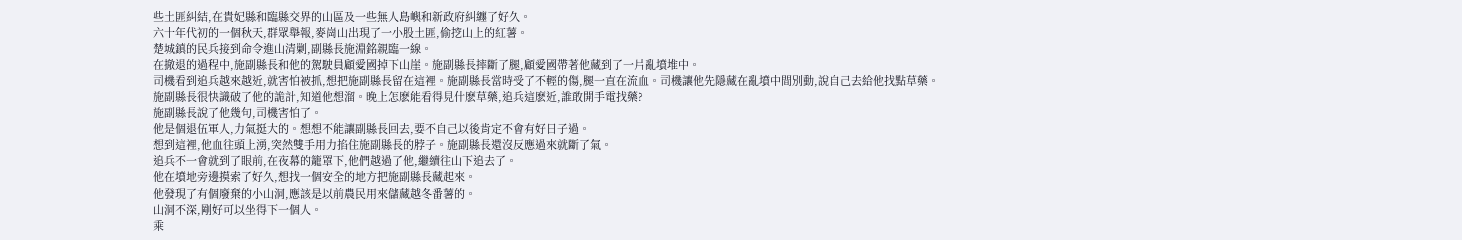些土匪糾結,在貴妃縣和臨縣交界的山區及一些無人島嶼和新政府糾纏了好久。
六十年代初的一個秋天,群眾舉報,麥崗山出現了一小股土匪,偷挖山上的紅薯。
楚城鎮的民兵接到命令進山清剿,副縣長施淵銘親臨一線。
在撤退的過程中,施副縣長和他的駕駛員顧愛國掉下山崖。施副縣長摔斷了腿,顧愛國帶著他藏到了一片亂墳堆中。
司機看到追兵越來越近,就害怕被抓,想把施副縣長留在這裡。施副縣長當時受了不輕的傷,腿一直在流血。司機讓他先隱藏在亂墳中間別動,說自己去給他找點草藥。
施副縣長很快識破了他的詭計,知道他想溜。晚上怎麽能看得見什麽草藥,追兵這麽近,誰敢開手電找藥?
施副縣長說了他幾句,司機害怕了。
他是個退伍軍人,力氣挺大的。想想不能讓副縣長回去,要不自己以後肯定不會有好日子過。
想到這裡,他血往頭上湧,突然雙手用力掐住施副縣長的脖子。施副縣長還沒反應過來就斷了氣。
追兵不一會就到了眼前,在夜幕的籠罩下,他們越過了他,繼續往山下追去了。
他在墳地旁邊摸索了好久,想找一個安全的地方把施副縣長藏起來。
他發現了有個廢棄的小山洞,應該是以前農民用來儲藏越冬番薯的。
山洞不深,剛好可以坐得下一個人。
乘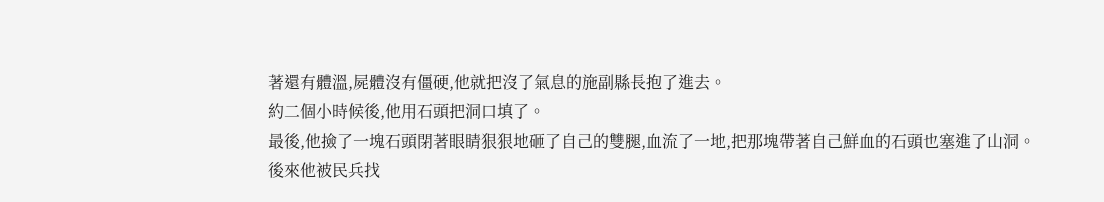著還有體溫,屍體沒有僵硬,他就把沒了氣息的施副縣長抱了進去。
約二個小時候後,他用石頭把洞口填了。
最後,他撿了一塊石頭閉著眼睛狠狠地砸了自己的雙腿,血流了一地,把那塊帶著自己鮮血的石頭也塞進了山洞。
後來他被民兵找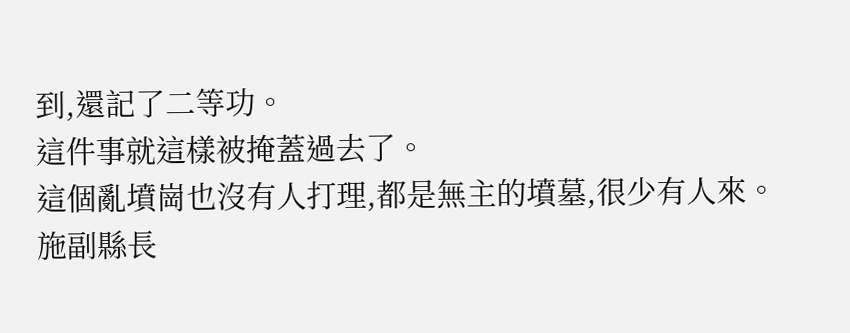到,還記了二等功。
這件事就這樣被掩蓋過去了。
這個亂墳崗也沒有人打理,都是無主的墳墓,很少有人來。
施副縣長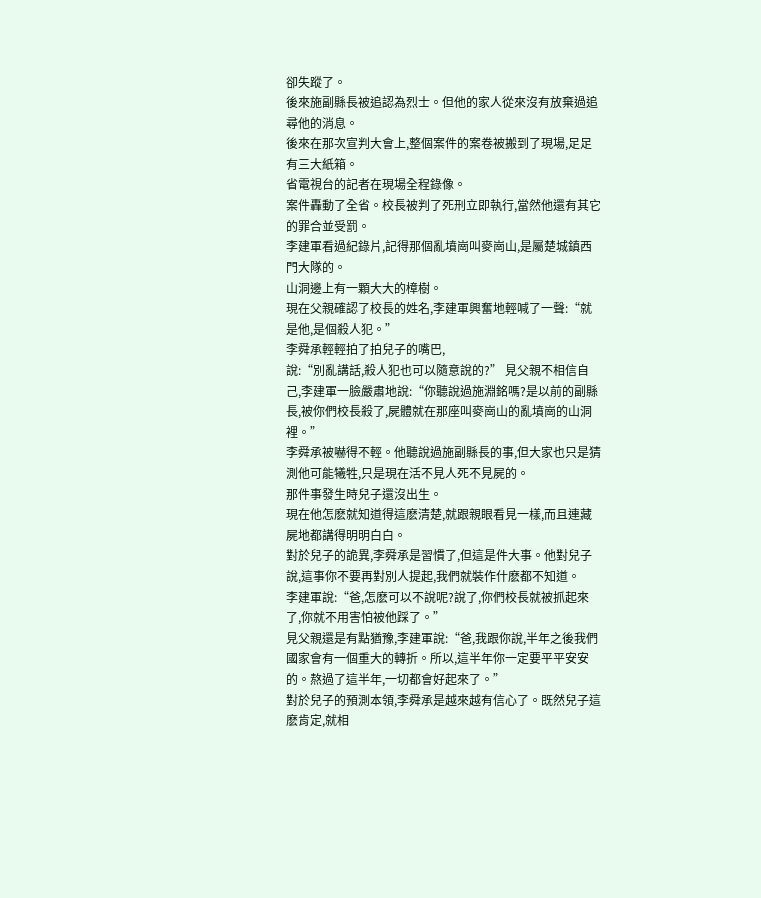卻失蹤了。
後來施副縣長被追認為烈士。但他的家人從來沒有放棄過追尋他的消息。
後來在那次宣判大會上,整個案件的案卷被搬到了現場,足足有三大紙箱。
省電視台的記者在現場全程錄像。
案件轟動了全省。校長被判了死刑立即執行,當然他還有其它的罪合並受罰。
李建軍看過紀錄片,記得那個亂墳崗叫麥崗山,是屬楚城鎮西門大隊的。
山洞邊上有一顆大大的樟樹。
現在父親確認了校長的姓名,李建軍興奮地輕喊了一聲:“就是他,是個殺人犯。”
李舜承輕輕拍了拍兒子的嘴巴,
說:“別亂講話,殺人犯也可以隨意說的?” 見父親不相信自己,李建軍一臉嚴肅地說:“你聽說過施淵銘嗎?是以前的副縣長,被你們校長殺了,屍體就在那座叫麥崗山的亂墳崗的山洞裡。”
李舜承被嚇得不輕。他聽說過施副縣長的事,但大家也只是猜測他可能犧牲,只是現在活不見人死不見屍的。
那件事發生時兒子還沒出生。
現在他怎麽就知道得這麽清楚,就跟親眼看見一樣,而且連藏屍地都講得明明白白。
對於兒子的詭異,李舜承是習慣了,但這是件大事。他對兒子說,這事你不要再對別人提起,我們就裝作什麽都不知道。
李建軍說:“爸,怎麽可以不說呢?說了,你們校長就被抓起來了,你就不用害怕被他踩了。”
見父親還是有點猶豫,李建軍說:“爸,我跟你說,半年之後我們國家會有一個重大的轉折。所以,這半年你一定要平平安安的。熬過了這半年,一切都會好起來了。”
對於兒子的預測本領,李舜承是越來越有信心了。既然兒子這麽肯定,就相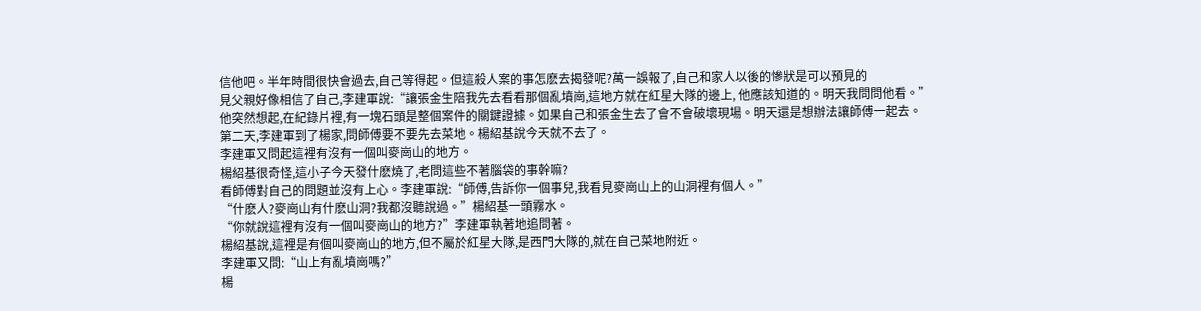信他吧。半年時間很快會過去,自己等得起。但這殺人案的事怎麽去揭發呢?萬一誤報了,自己和家人以後的慘狀是可以預見的
見父親好像相信了自己,李建軍說:“讓張金生陪我先去看看那個亂墳崗,這地方就在紅星大隊的邊上, 他應該知道的。明天我問問他看。”
他突然想起,在紀錄片裡,有一塊石頭是整個案件的關鍵證據。如果自己和張金生去了會不會破壞現場。明天還是想辦法讓師傅一起去。
第二天,李建軍到了楊家,問師傅要不要先去菜地。楊紹基說今天就不去了。
李建軍又問起這裡有沒有一個叫麥崗山的地方。
楊紹基很奇怪,這小子今天發什麽燒了,老問這些不著腦袋的事幹嘛?
看師傅對自己的問題並沒有上心。李建軍說:“師傅,告訴你一個事兒,我看見麥崗山上的山洞裡有個人。”
“什麽人?麥崗山有什麽山洞?我都沒聽說過。”楊紹基一頭霧水。
“你就說這裡有沒有一個叫麥崗山的地方?”李建軍執著地追問著。
楊紹基說,這裡是有個叫麥崗山的地方,但不屬於紅星大隊,是西門大隊的,就在自己菜地附近。
李建軍又問:“山上有亂墳崗嗎?”
楊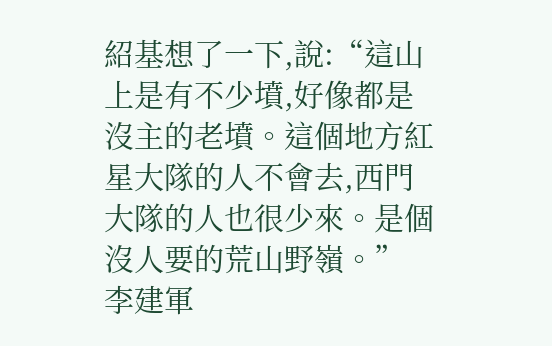紹基想了一下,說:“這山上是有不少墳,好像都是沒主的老墳。這個地方紅星大隊的人不會去,西門大隊的人也很少來。是個沒人要的荒山野嶺。”
李建軍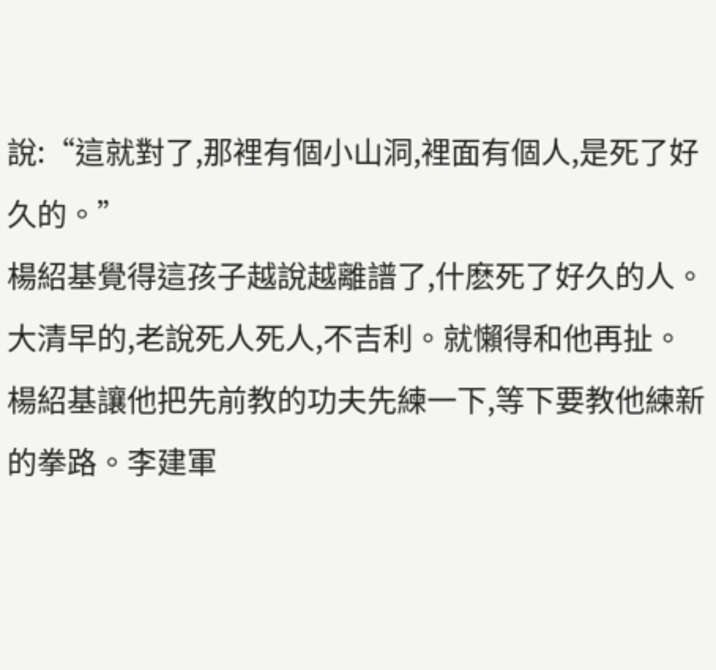說:“這就對了,那裡有個小山洞,裡面有個人,是死了好久的。”
楊紹基覺得這孩子越說越離譜了,什麽死了好久的人。大清早的,老說死人死人,不吉利。就懶得和他再扯。
楊紹基讓他把先前教的功夫先練一下,等下要教他練新的拳路。李建軍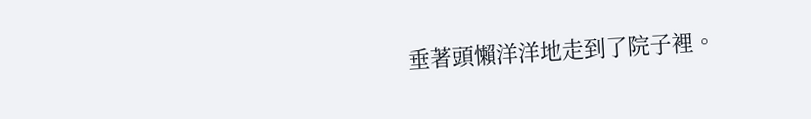垂著頭懶洋洋地走到了院子裡。